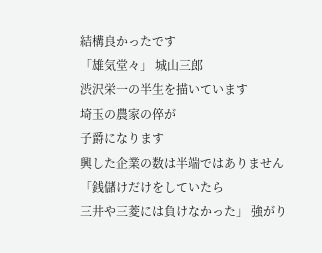結構良かったです
「雄気堂々」 城山三郎
渋沢栄一の半生を描いています
埼玉の農家の倅が
子爵になります
興した企業の数は半端ではありません
「銭儲けだけをしていたら
三井や三菱には負けなかった」 強がり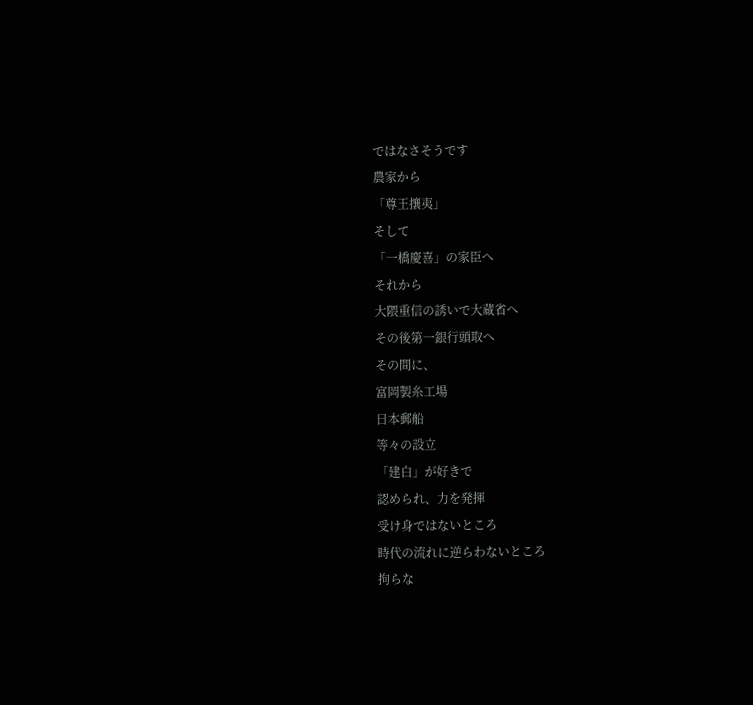ではなさそうです
農家から
「尊王攘夷」
そして
「一橋慶喜」の家臣へ
それから
大隈重信の誘いで大蔵省へ
その後第一銀行頭取へ
その間に、
富岡製糸工場
日本郵船
等々の設立
「建白」が好きで
認められ、力を発揮
受け身ではないところ
時代の流れに逆らわないところ
拘らな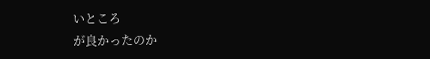いところ
が良かったのか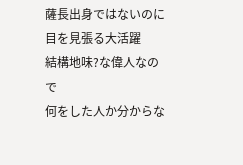薩長出身ではないのに
目を見張る大活躍
結構地味?な偉人なので
何をした人か分からな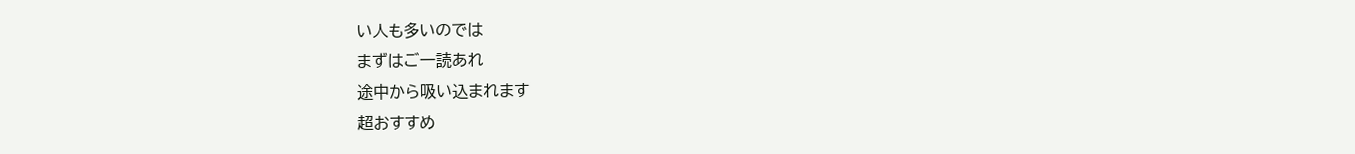い人も多いのでは
まずはご一読あれ
途中から吸い込まれます
超おすすめ